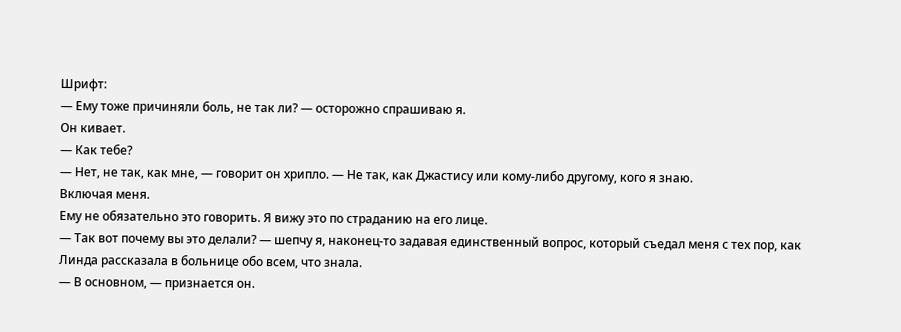Шрифт:
— Ему тоже причиняли боль, не так ли? — осторожно спрашиваю я.
Он кивает.
— Как тебе?
— Нет, не так, как мне, — говорит он хрипло. — Не так, как Джастису или кому-либо другому, кого я знаю.
Включая меня.
Ему не обязательно это говорить. Я вижу это по страданию на его лице.
— Так вот почему вы это делали? — шепчу я, наконец-то задавая единственный вопрос, который съедал меня с тех пор, как Линда рассказала в больнице обо всем, что знала.
— В основном, — признается он.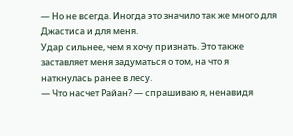— Но не всегда. Иногда это значило так же много для Джастиса и для меня.
Удар сильнее, чем я хочу признать. Это также заставляет меня задуматься о том, на что я наткнулась ранее в лесу.
— Что насчет Райан? — спрашиваю я, ненавидя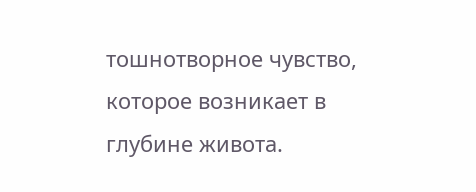тошнотворное чувство, которое возникает в глубине живота.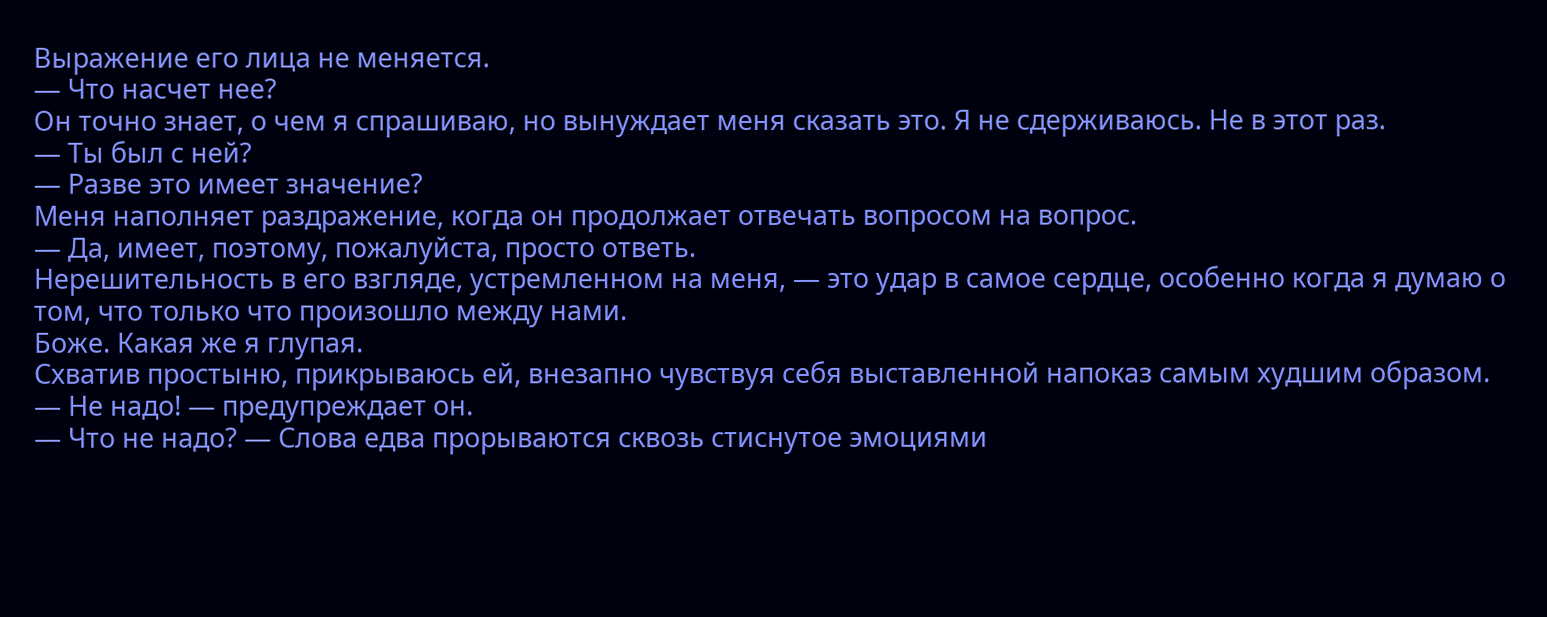Выражение его лица не меняется.
— Что насчет нее?
Он точно знает, о чем я спрашиваю, но вынуждает меня сказать это. Я не сдерживаюсь. Не в этот раз.
— Ты был с ней?
— Разве это имеет значение?
Меня наполняет раздражение, когда он продолжает отвечать вопросом на вопрос.
— Да, имеет, поэтому, пожалуйста, просто ответь.
Нерешительность в его взгляде, устремленном на меня, — это удар в самое сердце, особенно когда я думаю о том, что только что произошло между нами.
Боже. Какая же я глупая.
Схватив простыню, прикрываюсь ей, внезапно чувствуя себя выставленной напоказ самым худшим образом.
— Не надо! — предупреждает он.
— Что не надо? — Слова едва прорываются сквозь стиснутое эмоциями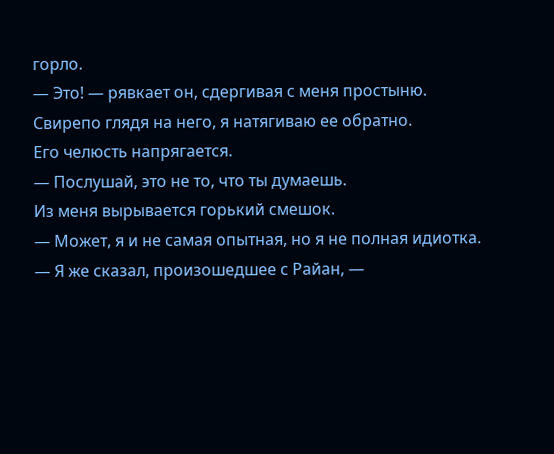горло.
— Это! — рявкает он, сдергивая с меня простыню.
Свирепо глядя на него, я натягиваю ее обратно.
Его челюсть напрягается.
— Послушай, это не то, что ты думаешь.
Из меня вырывается горький смешок.
— Может, я и не самая опытная, но я не полная идиотка.
— Я же сказал, произошедшее с Райан, —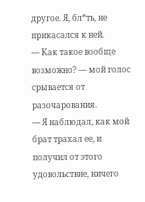другое. Я, бл*ть, не прикасался к ней.
— Как такое вообще возможно? — мой голос срывается от разочарования.
— Я наблюдал, как мой брат трахал ее, и получил от этого удовольствие, ничего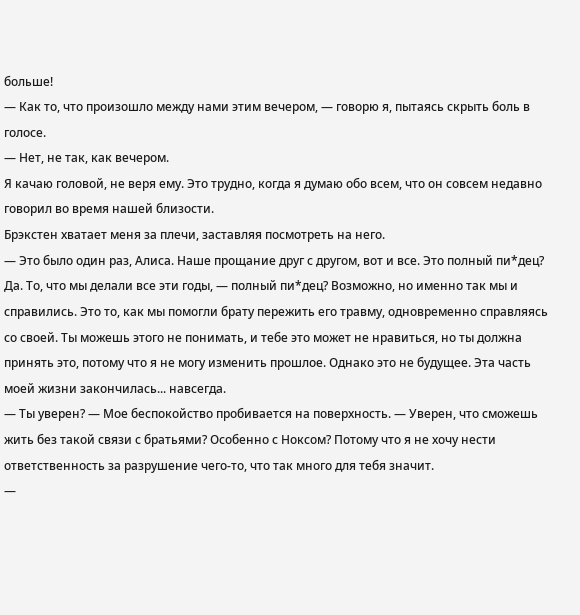больше!
— Как то, что произошло между нами этим вечером, — говорю я, пытаясь скрыть боль в голосе.
— Нет, не так, как вечером.
Я качаю головой, не веря ему. Это трудно, когда я думаю обо всем, что он совсем недавно говорил во время нашей близости.
Брэкстен хватает меня за плечи, заставляя посмотреть на него.
— Это было один раз, Алиса. Наше прощание друг с другом, вот и все. Это полный пи*дец? Да. То, что мы делали все эти годы, — полный пи*дец? Возможно, но именно так мы и справились. Это то, как мы помогли брату пережить его травму, одновременно справляясь со своей. Ты можешь этого не понимать, и тебе это может не нравиться, но ты должна принять это, потому что я не могу изменить прошлое. Однако это не будущее. Эта часть моей жизни закончилась... навсегда.
— Ты уверен? — Мое беспокойство пробивается на поверхность. — Уверен, что сможешь жить без такой связи с братьями? Особенно с Ноксом? Потому что я не хочу нести ответственность за разрушение чего-то, что так много для тебя значит.
—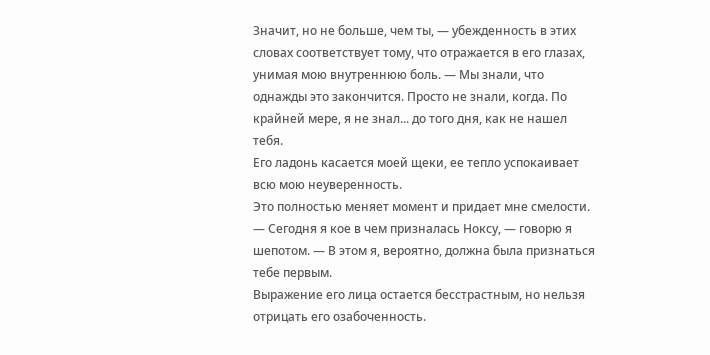Значит, но не больше, чем ты, — убежденность в этих словах соответствует тому, что отражается в его глазах, унимая мою внутреннюю боль. — Мы знали, что однажды это закончится. Просто не знали, когда. По крайней мере, я не знал... до того дня, как не нашел тебя.
Его ладонь касается моей щеки, ее тепло успокаивает всю мою неуверенность.
Это полностью меняет момент и придает мне смелости.
— Сегодня я кое в чем призналась Ноксу, — говорю я шепотом. — В этом я, вероятно, должна была признаться тебе первым.
Выражение его лица остается бесстрастным, но нельзя отрицать его озабоченность.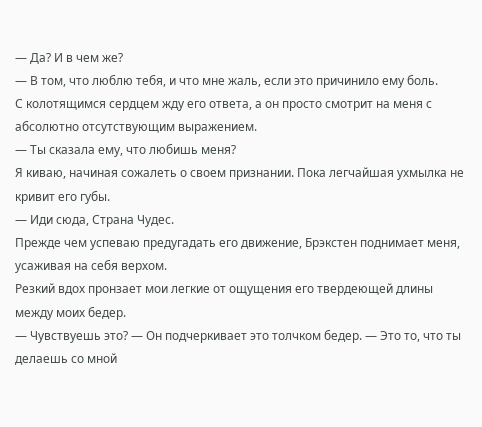— Да? И в чем же?
— В том, что люблю тебя, и что мне жаль, если это причинило ему боль.
С колотящимся сердцем жду его ответа, а он просто смотрит на меня с абсолютно отсутствующим выражением.
— Ты сказала ему, что любишь меня?
Я киваю, начиная сожалеть о своем признании. Пока легчайшая ухмылка не кривит его губы.
— Иди сюда, Страна Чудес.
Прежде чем успеваю предугадать его движение, Брэкстен поднимает меня, усаживая на себя верхом.
Резкий вдох пронзает мои легкие от ощущения его твердеющей длины между моих бедер.
— Чувствуешь это? — Он подчеркивает это толчком бедер. — Это то, что ты делаешь со мной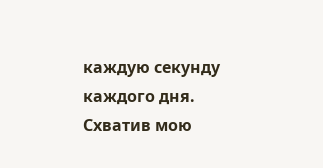каждую секунду каждого дня.
Схватив мою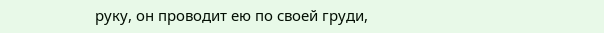руку, он проводит ею по своей груди,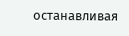останавливая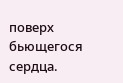поверх бьющегося сердца.